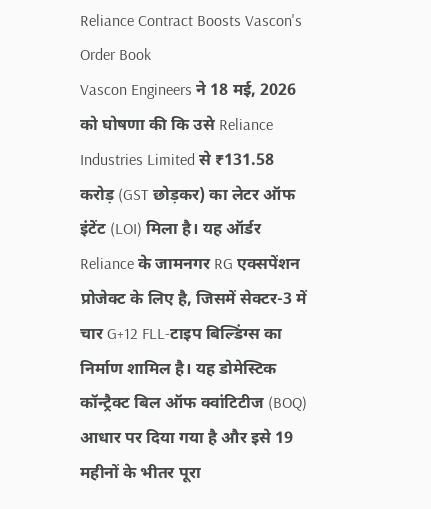Reliance Contract Boosts Vascon's Order Book
Vascon Engineers ने 18 मई, 2026 को घोषणा की कि उसे Reliance Industries Limited से ₹131.58 करोड़ (GST छोड़कर) का लेटर ऑफ इंटेंट (LOI) मिला है। यह ऑर्डर Reliance के जामनगर RG एक्सपेंशन प्रोजेक्ट के लिए है, जिसमें सेक्टर-3 में चार G+12 FLL-टाइप बिल्डिंग्स का निर्माण शामिल है। यह डोमेस्टिक कॉन्ट्रैक्ट बिल ऑफ क्वांटिटीज (BOQ) आधार पर दिया गया है और इसे 19 महीनों के भीतर पूरा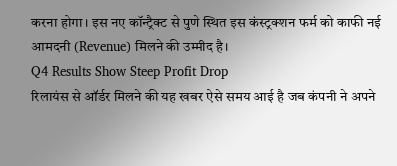करना होगा। इस नए कॉन्ट्रैक्ट से पुणे स्थित इस कंस्ट्रक्शन फर्म को काफी नई आमदनी (Revenue) मिलने की उम्मीद है।
Q4 Results Show Steep Profit Drop
रिलायंस से ऑर्डर मिलने की यह खबर ऐसे समय आई है जब कंपनी ने अपने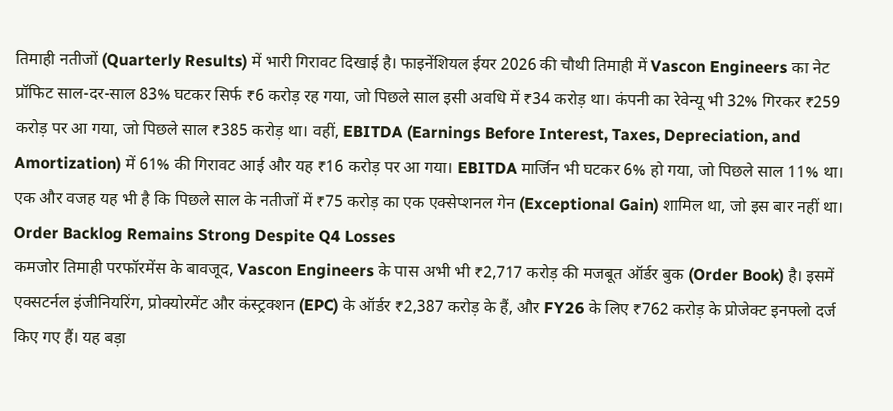तिमाही नतीजों (Quarterly Results) में भारी गिरावट दिखाई है। फाइनेंशियल ईयर 2026 की चौथी तिमाही में Vascon Engineers का नेट प्रॉफिट साल-दर-साल 83% घटकर सिर्फ ₹6 करोड़ रह गया, जो पिछले साल इसी अवधि में ₹34 करोड़ था। कंपनी का रेवेन्यू भी 32% गिरकर ₹259 करोड़ पर आ गया, जो पिछले साल ₹385 करोड़ था। वहीं, EBITDA (Earnings Before Interest, Taxes, Depreciation, and Amortization) में 61% की गिरावट आई और यह ₹16 करोड़ पर आ गया। EBITDA मार्जिन भी घटकर 6% हो गया, जो पिछले साल 11% था। एक और वजह यह भी है कि पिछले साल के नतीजों में ₹75 करोड़ का एक एक्सेप्शनल गेन (Exceptional Gain) शामिल था, जो इस बार नहीं था।
Order Backlog Remains Strong Despite Q4 Losses
कमजोर तिमाही परफॉरमेंस के बावजूद, Vascon Engineers के पास अभी भी ₹2,717 करोड़ की मजबूत ऑर्डर बुक (Order Book) है। इसमें एक्सटर्नल इंजीनियरिंग, प्रोक्योरमेंट और कंस्ट्रक्शन (EPC) के ऑर्डर ₹2,387 करोड़ के हैं, और FY26 के लिए ₹762 करोड़ के प्रोजेक्ट इनफ्लो दर्ज किए गए हैं। यह बड़ा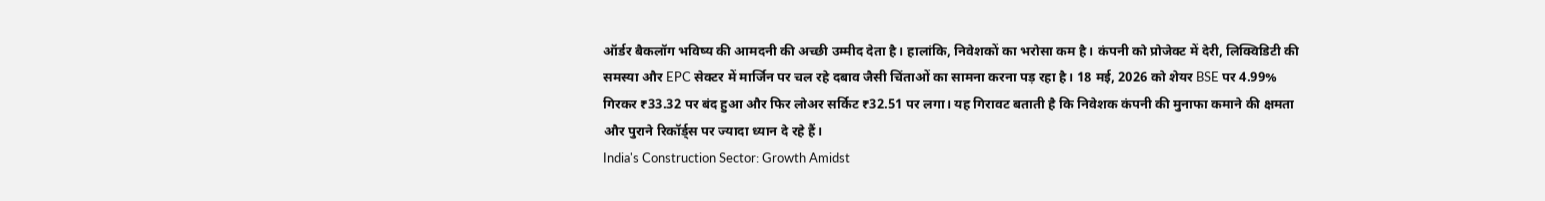ऑर्डर बैकलॉग भविष्य की आमदनी की अच्छी उम्मीद देता है। हालांकि, निवेशकों का भरोसा कम है। कंपनी को प्रोजेक्ट में देरी, लिक्विडिटी की समस्या और EPC सेक्टर में मार्जिन पर चल रहे दबाव जैसी चिंताओं का सामना करना पड़ रहा है। 18 मई, 2026 को शेयर BSE पर 4.99% गिरकर ₹33.32 पर बंद हुआ और फिर लोअर सर्किट ₹32.51 पर लगा। यह गिरावट बताती है कि निवेशक कंपनी की मुनाफा कमाने की क्षमता और पुराने रिकॉर्ड्स पर ज्यादा ध्यान दे रहे हैं।
India's Construction Sector: Growth Amidst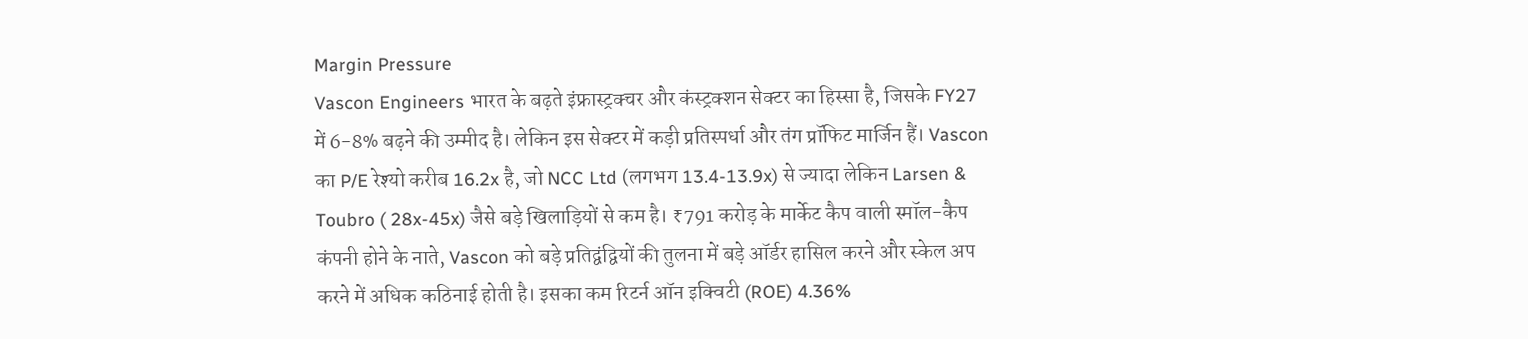Margin Pressure
Vascon Engineers भारत के बढ़ते इंफ्रास्ट्रक्चर और कंस्ट्रक्शन सेक्टर का हिस्सा है, जिसके FY27 में 6-8% बढ़ने की उम्मीद है। लेकिन इस सेक्टर में कड़ी प्रतिस्पर्धा और तंग प्रॉफिट मार्जिन हैं। Vascon का P/E रेश्यो करीब 16.2x है, जो NCC Ltd (लगभग 13.4-13.9x) से ज्यादा लेकिन Larsen & Toubro ( 28x-45x) जैसे बड़े खिलाड़ियों से कम है। ₹791 करोड़ के मार्केट कैप वाली स्मॉल-कैप कंपनी होने के नाते, Vascon को बड़े प्रतिद्वंद्वियों की तुलना में बड़े ऑर्डर हासिल करने और स्केल अप करने में अधिक कठिनाई होती है। इसका कम रिटर्न ऑन इक्विटी (ROE) 4.36%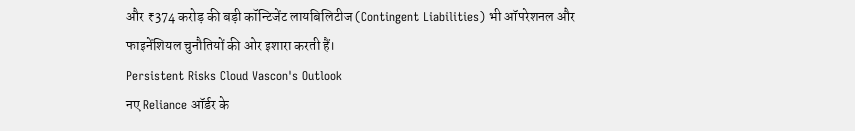और ₹374 करोड़ की बड़ी कॉन्टिजेंट लायबिलिटीज (Contingent Liabilities) भी ऑपरेशनल और फाइनेंशियल चुनौतियों की ओर इशारा करती हैं।
Persistent Risks Cloud Vascon's Outlook
नए Reliance ऑर्डर के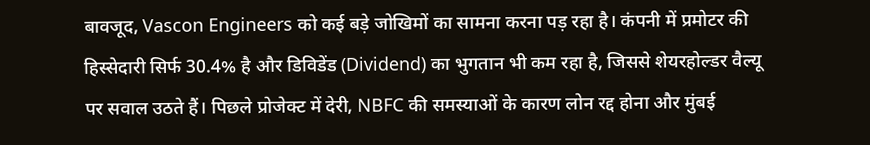बावजूद, Vascon Engineers को कई बड़े जोखिमों का सामना करना पड़ रहा है। कंपनी में प्रमोटर की हिस्सेदारी सिर्फ 30.4% है और डिविडेंड (Dividend) का भुगतान भी कम रहा है, जिससे शेयरहोल्डर वैल्यू पर सवाल उठते हैं। पिछले प्रोजेक्ट में देरी, NBFC की समस्याओं के कारण लोन रद्द होना और मुंबई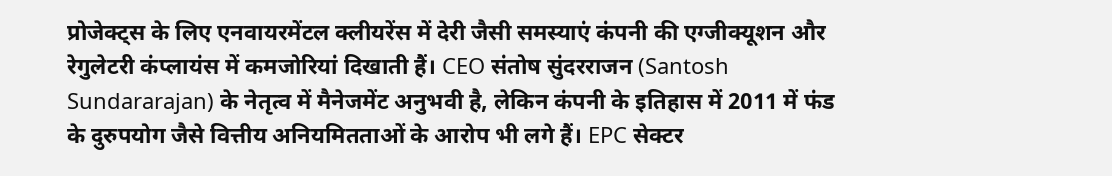प्रोजेक्ट्स के लिए एनवायरमेंटल क्लीयरेंस में देरी जैसी समस्याएं कंपनी की एग्जीक्यूशन और रेगुलेटरी कंप्लायंस में कमजोरियां दिखाती हैं। CEO संतोष सुंदरराजन (Santosh Sundararajan) के नेतृत्व में मैनेजमेंट अनुभवी है, लेकिन कंपनी के इतिहास में 2011 में फंड के दुरुपयोग जैसे वित्तीय अनियमितताओं के आरोप भी लगे हैं। EPC सेक्टर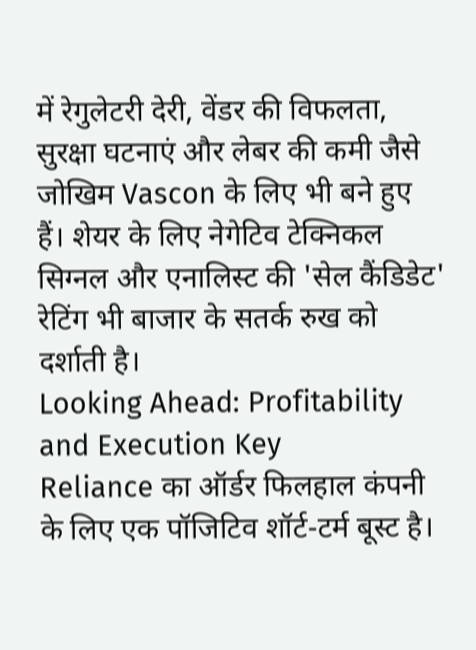में रेगुलेटरी देरी, वेंडर की विफलता, सुरक्षा घटनाएं और लेबर की कमी जैसे जोखिम Vascon के लिए भी बने हुए हैं। शेयर के लिए नेगेटिव टेक्निकल सिग्नल और एनालिस्ट की 'सेल कैंडिडेट' रेटिंग भी बाजार के सतर्क रुख को दर्शाती है।
Looking Ahead: Profitability and Execution Key
Reliance का ऑर्डर फिलहाल कंपनी के लिए एक पॉजिटिव शॉर्ट-टर्म बूस्ट है।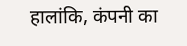हालांकि, कंपनी का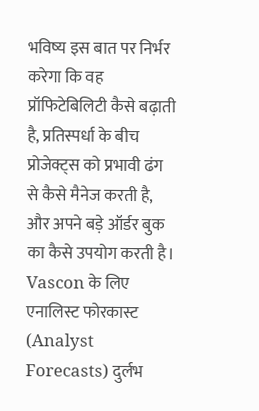भविष्य इस बात पर निर्भर करेगा कि वह प्रॉफिटेबिलिटी कैसे बढ़ाती है, प्रतिस्पर्धा के बीच प्रोजेक्ट्स को प्रभावी ढंग से कैसे मैनेज करती है, और अपने बड़े ऑर्डर बुक का कैसे उपयोग करती है। Vascon के लिए एनालिस्ट फोरकास्ट (Analyst Forecasts) दुर्लभ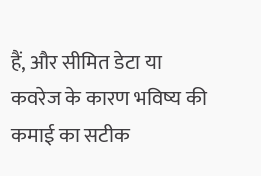हैं, और सीमित डेटा या कवरेज के कारण भविष्य की कमाई का सटीक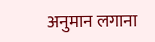अनुमान लगाना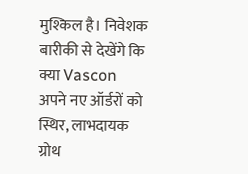मुश्किल है। निवेशक बारीकी से देखेंगे कि क्या Vascon अपने नए ऑर्डरों को स्थिर, लाभदायक ग्रोथ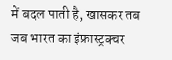में बदल पाती है, खासकर तब जब भारत का इंफ्रास्ट्रक्चर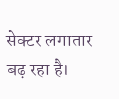सेक्टर लगातार बढ़ रहा है।